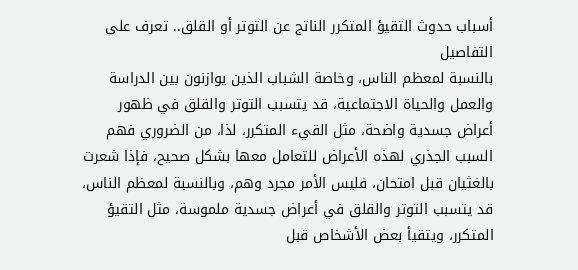أسباب حدوث التقيؤ المتكرر الناتج عن التوتر أو القلق.. تعرف على التفاصيل
بالنسبة لمعظم الناس، وخاصة الشباب الذين يوازنون بين الدراسة والعمل والحياة الاجتماعية، قد يتسبب التوتر والقلق في ظهور أعراض جسدية واضحة، مثل القيء المتكرر، لذا، من الضروري فهم السبب الجذري لهذه الأعراض للتعامل معها بشكل صحيح، فإذا شعرت بالغثيان قبل امتحان، فليس الأمر مجرد وهم، وبالنسبة لمعظم الناس، قد يتسبب التوتر والقلق في أعراض جسدية ملموسة، مثل التقيؤ المتكرر، ويتقيأ بعض الأشخاص قبل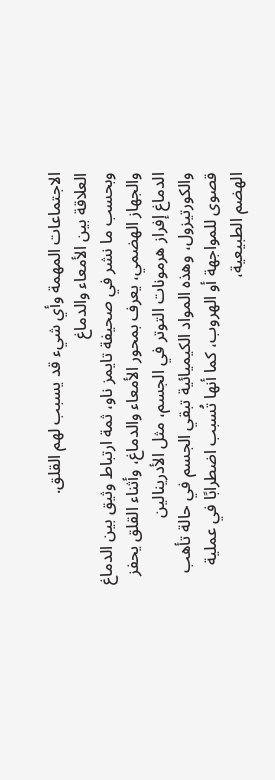الاجتماعات المهمة وأي شيء قد يسبب لهم القلق.
العلاقة بين الأمعاء والدماغ
وبحسب ما نشر في صحيفة تايمز ناو، ثمة ارتباط وثيق بين الدماغ والجهاز الهضمي، يعرف بمحور الأمعاء والدماغ، وأثناء القلق يحفز الدماغ إفراز هرمونات التوتر في الجسم، مثل الأدرينالين والكورتيزول، وهذه المواد الكيميائية تبقي الجسم في حالة تأهب قصوى للمواجهة أو الهروب، كما أنها تُسبب اضطرابًا في عملية الهضم الطبيعية،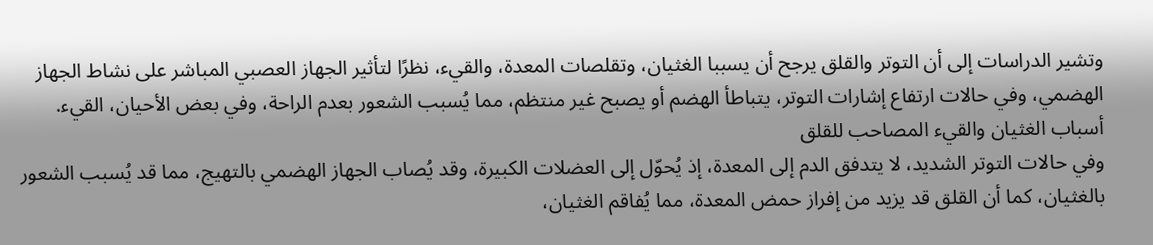وتشير الدراسات إلى أن التوتر والقلق يرجح أن يسببا الغثيان، وتقلصات المعدة، والقيء، نظرًا لتأثير الجهاز العصبي المباشر على نشاط الجهاز الهضمي، وفي حالات ارتفاع إشارات التوتر، يتباطأ الهضم أو يصبح غير منتظم، مما يُسبب الشعور بعدم الراحة، وفي بعض الأحيان، القيء.
أسباب الغثيان والقيء المصاحب للقلق
وفي حالات التوتر الشديد، لا يتدفق الدم إلى المعدة، إذ يُحوّل إلى العضلات الكبيرة، وقد يُصاب الجهاز الهضمي بالتهيج، مما قد يُسبب الشعور بالغثيان، كما أن القلق قد يزيد من إفراز حمض المعدة، مما يُفاقم الغثيان،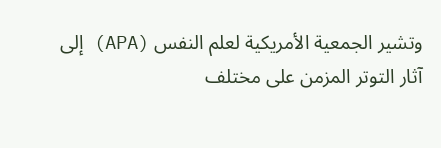وتشير الجمعية الأمريكية لعلم النفس (APA) إلى آثار التوتر المزمن على مختلف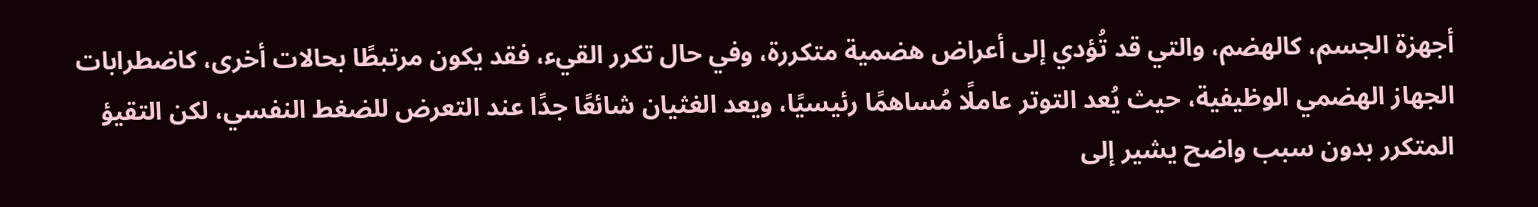أجهزة الجسم، كالهضم، والتي قد تُؤدي إلى أعراض هضمية متكررة، وفي حال تكرر القيء، فقد يكون مرتبطًا بحالات أخرى، كاضطرابات الجهاز الهضمي الوظيفية، حيث يُعد التوتر عاملًا مُساهمًا رئيسيًا، ويعد الغثيان شائعًا جدًا عند التعرض للضغط النفسي، لكن التقيؤ المتكرر بدون سبب واضح يشير إلى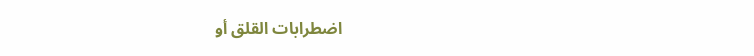اضطرابات القلق أو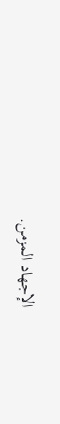الإجهاد المزمن.